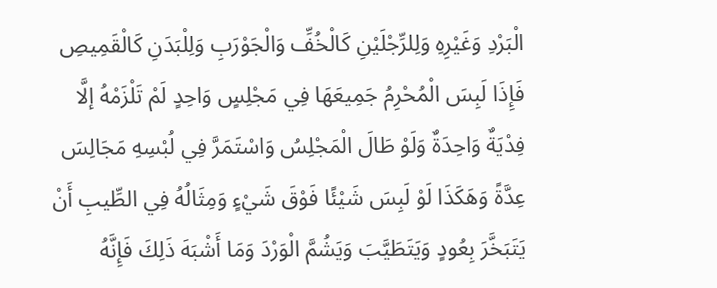الْبَرْدِ وَغَيْرِهِ وَلِلرِّجْلَيْنِ كَالْخُفِّ وَالْجَوْرَبِ وَلِلْبَدَنِ كَالْقَمِيصِ فَإِذَا لَبِسَ الْمُحْرِمُ جَمِيعَهَا فِي مَجْلِسٍ وَاحِدٍ لَمْ تَلْزَمْهُ إلَّا فِدْيَةٌ وَاحِدَةٌ وَلَوْ طَالَ الْمَجْلِسُ وَاسْتَمَرَّ فِي لُبْسِهِ مَجَالِسَ عِدَّةً وَهَكَذَا لَوْ لَبِسَ شَيْئًا فَوْقَ شَيْءٍ وَمِثَالُهُ فِي الطِّيبِ أَنْ يَتَبَخَّرَ بِعُودٍ وَيَتَطَيَّبَ وَيَشُمَّ الْوَرْدَ وَمَا أَشْبَهَ ذَلِكَ فَإِنَّهُ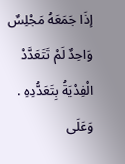إذَا جَمَعَهُ مَجْلِسٌ وَاحِدٌ لَمْ تَتَعَدَّدْ الْفِدْيَةُ بِتَعَدُّدِهِ .
وَعَلَى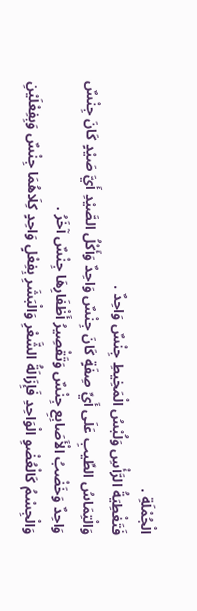الْجُمْلَةِ .
فَتَغْطِيَةُ الرَّأْسِ وَلُبْسُ الْمَخِيطِ جِنْسٌ وَاحِدٌ .
وَالْتِمَاسُ الطِّيبِ عَلَى أَيِّ صِفَةٍ كَانَ جِنْسٌ وَاحِدٌ وَأَكْلُ الصَّيْدِ أَيَّ صَيْدٍ كَانَ جِنْسٌ وَاحِدٌ وَخَضْبُ الْأَصَابِعِ جِنْسٌ وَتَقْصِيرُ أَظْفَارِهَا جِنْسٌ آخَرُ .
وَالْجِسْمُ كَالْعُضْوِ الْوَاحِدِ فَإِزَالَةُ الشَّعْرِ وَالْبَشَرِ بِفِعْلٍ وَاحِدٍ كِلَاهُمَا جِنْسٌ وَبِفِعْلَيْنِ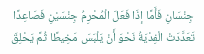جِنْسَانِ فَأَمَّا إذَا فَعَلَ الْمُحْرِمُ جِنْسَيْنِ فَصَاعِدًا تَعَدَّدَتْ الْفِدْيَةُ نَحْوَ أَنْ يَلْبَسَ مَخِيطًا ثُمَّ يَحْلِقَ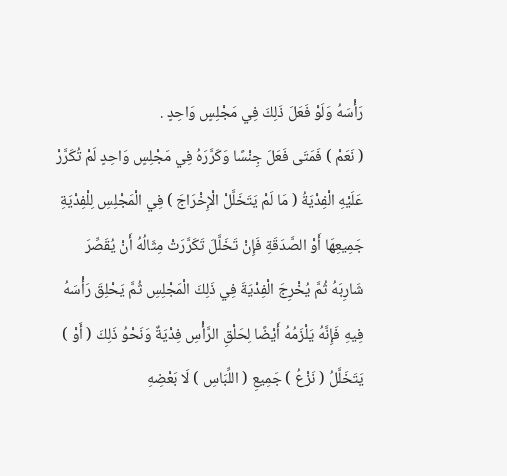رَأْسَهُ وَلَوْ فَعَلَ ذَلِكَ فِي مَجْلِسٍ وَاحِدٍ .
( نَعَمْ ) فَمَتَى فَعَلَ جِنْسًا وَكَرَّرَهُ فِي مَجْلِسٍ وَاحِدٍ لَمْ تُكَرَّرْ عَلَيْهِ الْفِدْيَةُ ( مَا لَمْ يَتَخَلَّلْ الْإِخْرَاجَ ) فِي الْمَجْلِسِ لِلْفِدْيَةِ جَمِيعِهَا أَوْ الصَّدَقَةِ فَإِنْ تَخَلَّلَ تَكَرَّرَتْ مِثَالُهُ أَنْ يُقَصِّرَ شَارِبَهُ ثُمَّ يُخْرِجَ الْفِدْيَةَ فِي ذَلِكَ الْمَجْلِسِ ثُمَّ يَحْلِقَ رَأْسَهُ فِيهِ فَإِنَّهُ يَلْزَمُهُ أَيْضًا لِحَلْقِ الرَّأْسِ فِدْيَةٌ وَنَحْوُ ذَلِكَ ( أَوْ ) يَتَخَلَّلُ ( نَزْعُ ) جَمِيعِ ( اللِّبَاسِ ) لَا بَعْضِهِ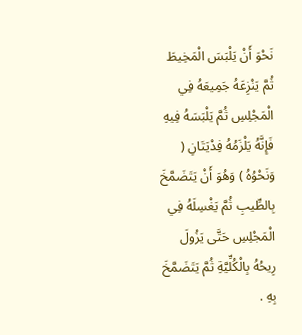نَحْوَ أَنْ يَلْبَسَ الْمَخِيطَ ثُمَّ يَنْزِعَهُ جَمِيعَهُ فِي الْمَجْلِسِ ثُمَّ يَلْبَسَهُ فِيهِ فَإِنَّهُ يَلْزَمُهُ فِدْيَتَانِ ( وَنَحْوُهُ ) وَهُوَ أَنْ يَتَضَمَّخَ بِالطِّيبِ ثُمَّ يَغْسِلَهُ فِي الْمَجْلِسِ حَتَّى يَزُولَ رِيحُهُ بِالْكُلِّيَّةِ ثُمَّ يَتَضَمَّخَ بِهِ .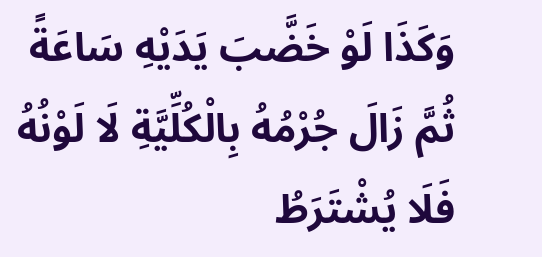وَكَذَا لَوْ خَضَّبَ يَدَيْهِ سَاعَةً ثُمَّ زَالَ جُرْمُهُ بِالْكُلِّيَّةِ لَا لَوْنُهُ فَلَا يُشْتَرَطُ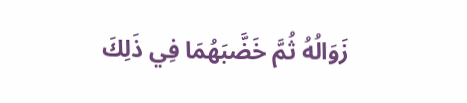زَوَالُهُ ثُمَّ خَضَّبَهُمَا فِي ذَلِكَ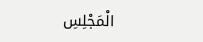الْمَجْلِسِ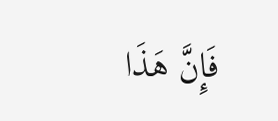فَإِنَّ هَذَا